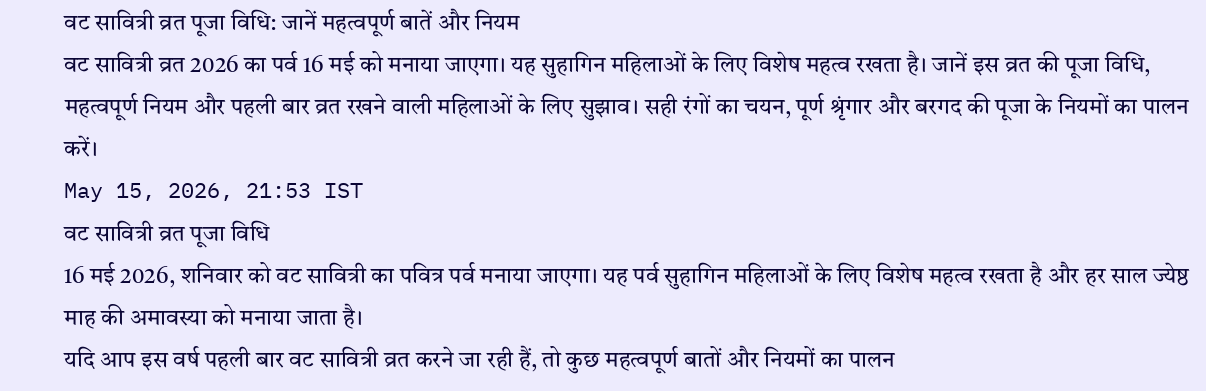वट सावित्री व्रत पूजा विधि: जानें महत्वपूर्ण बातें और नियम
वट सावित्री व्रत 2026 का पर्व 16 मई को मनाया जाएगा। यह सुहागिन महिलाओं के लिए विशेष महत्व रखता है। जानें इस व्रत की पूजा विधि, महत्वपूर्ण नियम और पहली बार व्रत रखने वाली महिलाओं के लिए सुझाव। सही रंगों का चयन, पूर्ण श्रृंगार और बरगद की पूजा के नियमों का पालन करें।
May 15, 2026, 21:53 IST
वट सावित्री व्रत पूजा विधि
16 मई 2026, शनिवार को वट सावित्री का पवित्र पर्व मनाया जाएगा। यह पर्व सुहागिन महिलाओं के लिए विशेष महत्व रखता है और हर साल ज्येष्ठ माह की अमावस्या को मनाया जाता है।
यदि आप इस वर्ष पहली बार वट सावित्री व्रत करने जा रही हैं, तो कुछ महत्वपूर्ण बातों और नियमों का पालन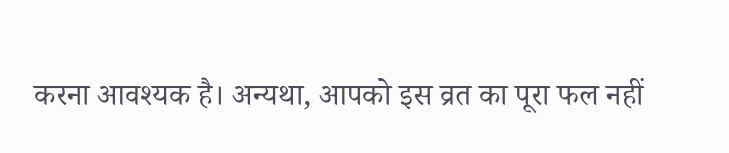करना आवश्यक है। अन्यथा, आपको इस व्रत का पूरा फल नहीं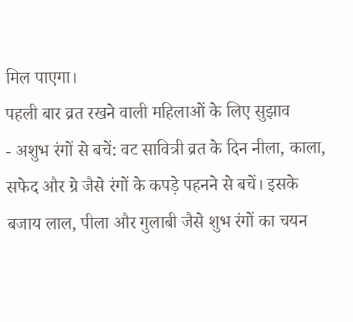मिल पाएगा।
पहली बार व्रत रखने वाली महिलाओं के लिए सुझाव
- अशुभ रंगों से बचें: वट सावित्री व्रत के दिन नीला, काला, सफेद और ग्रे जैसे रंगों के कपड़े पहनने से बचें। इसके बजाय लाल, पीला और गुलाबी जैसे शुभ रंगों का चयन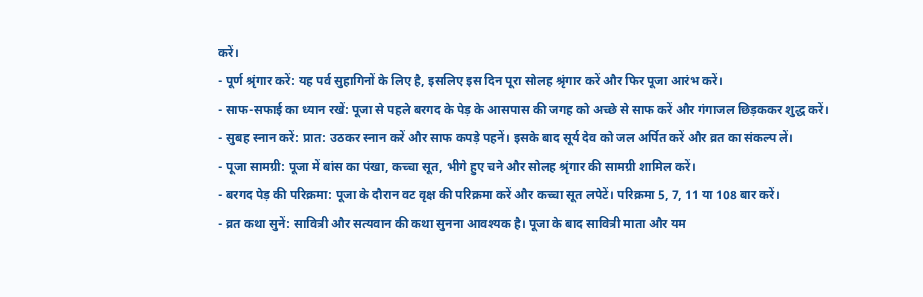करें।
- पूर्ण श्रृंगार करें: यह पर्व सुहागिनों के लिए है, इसलिए इस दिन पूरा सोलह श्रृंगार करें और फिर पूजा आरंभ करें।
- साफ-सफाई का ध्यान रखें: पूजा से पहले बरगद के पेड़ के आसपास की जगह को अच्छे से साफ करें और गंगाजल छिड़ककर शुद्ध करें।
- सुबह स्नान करें: प्रात: उठकर स्नान करें और साफ कपड़े पहनें। इसके बाद सूर्य देव को जल अर्पित करें और व्रत का संकल्प लें।
- पूजा सामग्री: पूजा में बांस का पंखा, कच्चा सूत, भीगे हुए चने और सोलह श्रृंगार की सामग्री शामिल करें।
- बरगद पेड़ की परिक्रमा: पूजा के दौरान वट वृक्ष की परिक्रमा करें और कच्चा सूत लपेटें। परिक्रमा 5, 7, 11 या 108 बार करें।
- व्रत कथा सुनें: सावित्री और सत्यवान की कथा सुनना आवश्यक है। पूजा के बाद सावित्री माता और यम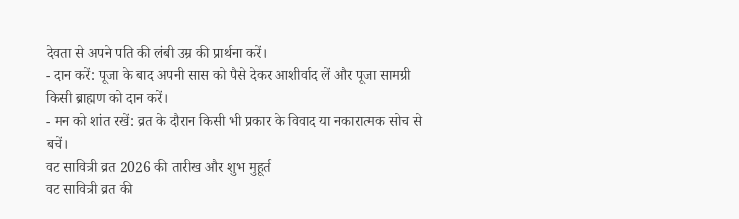देवता से अपने पति की लंबी उम्र की प्रार्थना करें।
- दान करें: पूजा के बाद अपनी सास को पैसे देकर आशीर्वाद लें और पूजा सामग्री किसी ब्राह्मण को दान करें।
- मन को शांत रखें: व्रत के दौरान किसी भी प्रकार के विवाद या नकारात्मक सोच से बचें।
वट सावित्री व्रत 2026 की तारीख और शुभ मुहूर्त
वट सावित्री व्रत की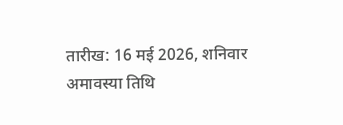तारीख: 16 मई 2026, शनिवार
अमावस्या तिथि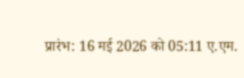प्रारंभ: 16 मई 2026 को 05:11 ए.एम.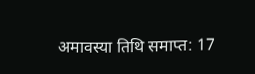अमावस्या तिथि समाप्त: 17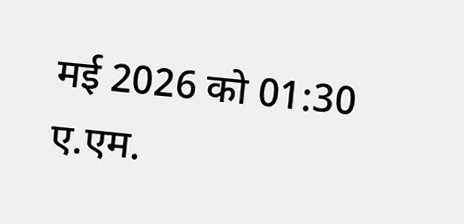मई 2026 को 01:30 ए.एम.